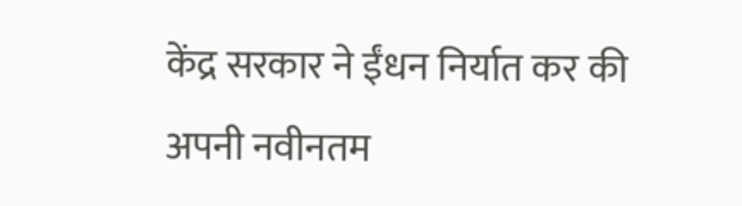केंद्र सरकार ने ईंधन निर्यात कर की अपनी नवीनतम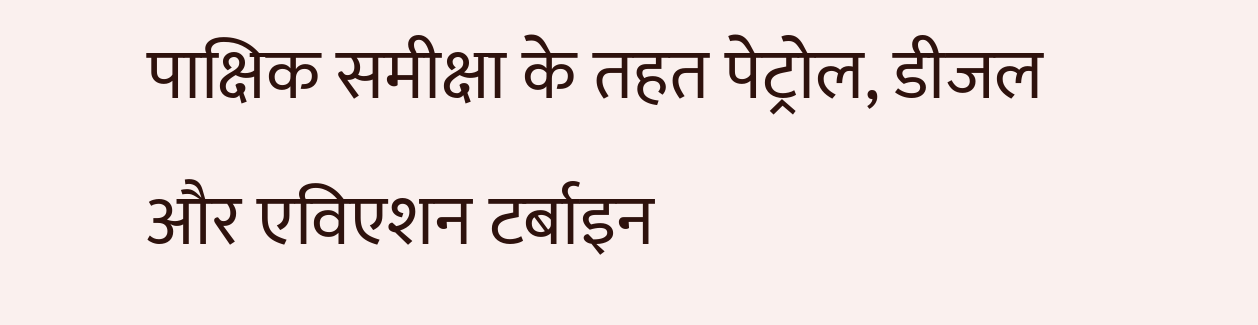पाक्षिक समीक्षा के तहत पेट्रोल, डीजल और एविएशन टर्बाइन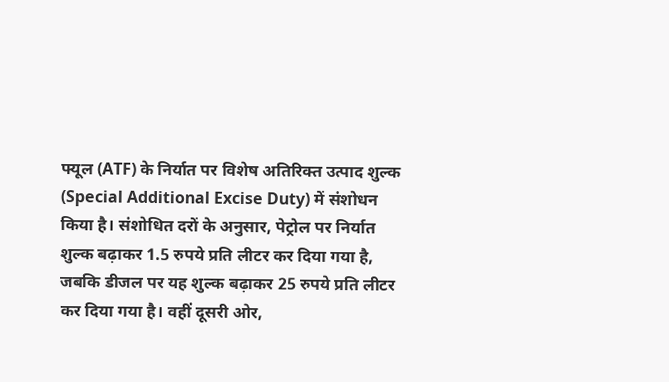फ्यूल (ATF) के निर्यात पर विशेष अतिरिक्त उत्पाद शुल्क (Special Additional Excise Duty) में संशोधन किया है। संशोधित दरों के अनुसार, पेट्रोल पर निर्यात शुल्क बढ़ाकर 1.5 रुपये प्रति लीटर कर दिया गया है, जबकि डीजल पर यह शुल्क बढ़ाकर 25 रुपये प्रति लीटर कर दिया गया है। वहीं दूसरी ओर,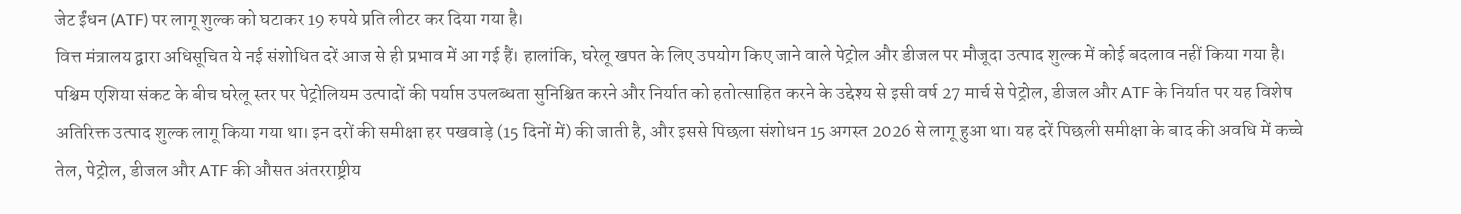जेट ईंधन (ATF) पर लागू शुल्क को घटाकर 19 रुपये प्रति लीटर कर दिया गया है।
वित्त मंत्रालय द्वारा अधिसूचित ये नई संशोधित दरें आज से ही प्रभाव में आ गई हैं। हालांकि, घरेलू खपत के लिए उपयोग किए जाने वाले पेट्रोल और डीजल पर मौजूदा उत्पाद शुल्क में कोई बदलाव नहीं किया गया है।
पश्चिम एशिया संकट के बीच घरेलू स्तर पर पेट्रोलियम उत्पादों की पर्याप्त उपलब्धता सुनिश्चित करने और निर्यात को हतोत्साहित करने के उद्देश्य से इसी वर्ष 27 मार्च से पेट्रोल, डीजल और ATF के निर्यात पर यह विशेष अतिरिक्त उत्पाद शुल्क लागू किया गया था। इन दरों की समीक्षा हर पखवाड़े (15 दिनों में) की जाती है, और इससे पिछला संशोधन 15 अगस्त 2026 से लागू हुआ था। यह दरें पिछली समीक्षा के बाद की अवधि में कच्चे तेल, पेट्रोल, डीजल और ATF की औसत अंतरराष्ट्रीय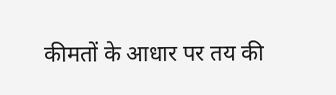कीमतों के आधार पर तय की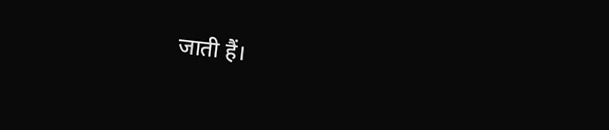जाती हैं।